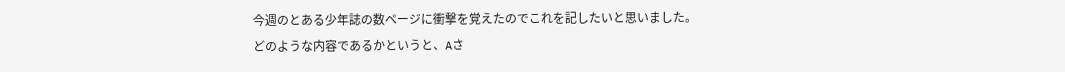今週のとある少年誌の数ページに衝撃を覚えたのでこれを記したいと思いました。
どのような内容であるかというと、Aさ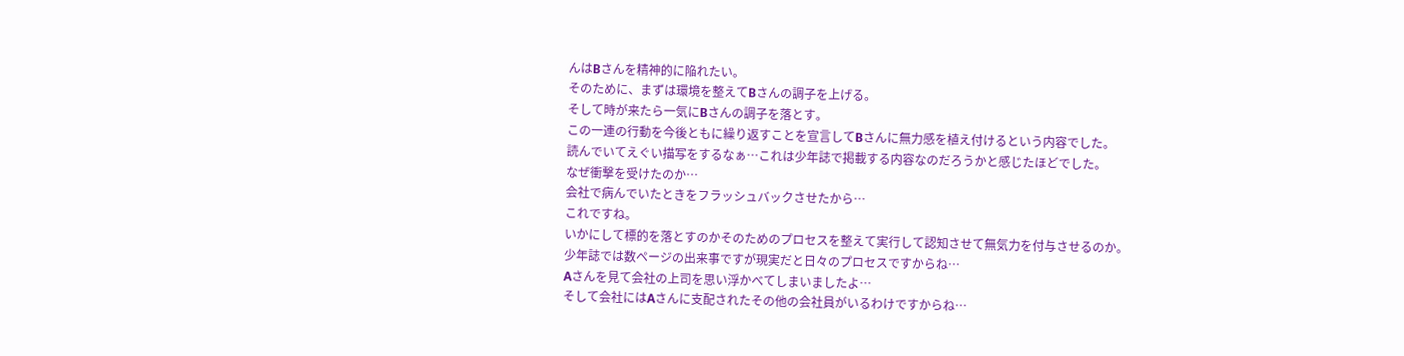んはBさんを精神的に陥れたい。
そのために、まずは環境を整えてBさんの調子を上げる。
そして時が来たら一気にBさんの調子を落とす。
この一連の行動を今後ともに繰り返すことを宣言してBさんに無力感を植え付けるという内容でした。
読んでいてえぐい描写をするなぁ…これは少年誌で掲載する内容なのだろうかと感じたほどでした。
なぜ衝撃を受けたのか…
会社で病んでいたときをフラッシュバックさせたから…
これですね。
いかにして標的を落とすのかそのためのプロセスを整えて実行して認知させて無気力を付与させるのか。
少年誌では数ページの出来事ですが現実だと日々のプロセスですからね…
Aさんを見て会社の上司を思い浮かべてしまいましたよ…
そして会社にはAさんに支配されたその他の会社員がいるわけですからね…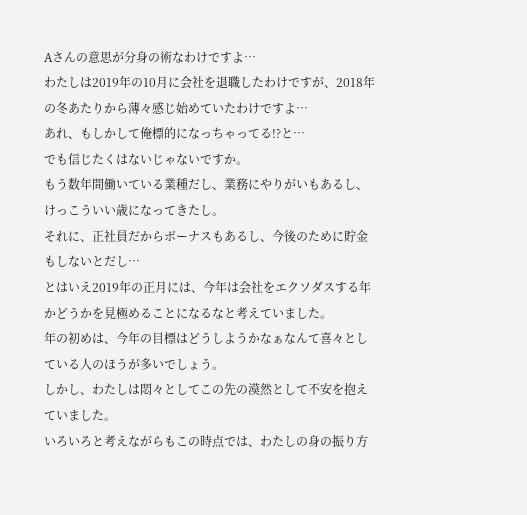Aさんの意思が分身の術なわけですよ…
わたしは2019年の10月に会社を退職したわけですが、2018年の冬あたりから薄々感じ始めていたわけですよ…
あれ、もしかして俺標的になっちゃってる!?と…
でも信じたくはないじゃないですか。
もう数年間働いている業種だし、業務にやりがいもあるし、けっこういい歳になってきたし。
それに、正社員だからボーナスもあるし、今後のために貯金もしないとだし…
とはいえ2019年の正月には、今年は会社をエクソダスする年かどうかを見極めることになるなと考えていました。
年の初めは、今年の目標はどうしようかなぁなんて喜々としている人のほうが多いでしょう。
しかし、わたしは悶々としてこの先の漠然として不安を抱えていました。
いろいろと考えながらもこの時点では、わたしの身の振り方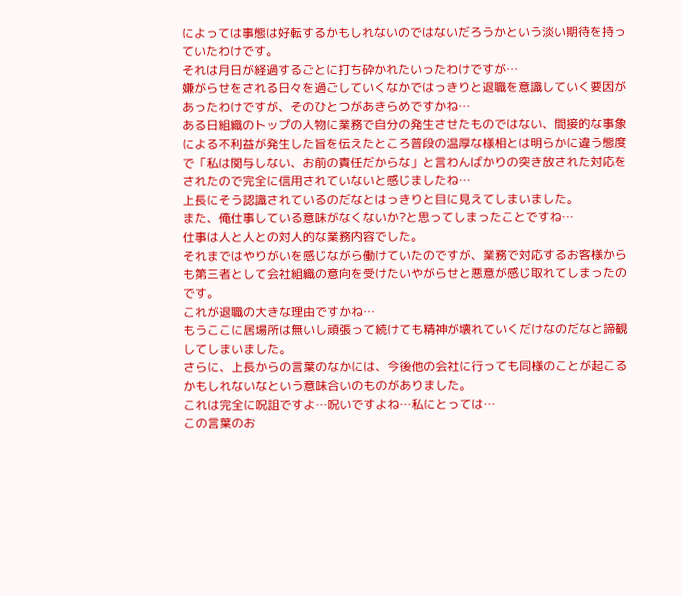によっては事態は好転するかもしれないのではないだろうかという淡い期待を持っていたわけです。
それは月日が経過するごとに打ち砕かれたいったわけですが…
嫌がらせをされる日々を過ごしていくなかではっきりと退職を意識していく要因があったわけですが、そのひとつがあきらめですかね…
ある日組織のトップの人物に業務で自分の発生させたものではない、間接的な事象による不利益が発生した旨を伝えたところ普段の温厚な様相とは明らかに違う態度で「私は関与しない、お前の責任だからな」と言わんばかりの突き放された対応をされたので完全に信用されていないと感じましたね…
上長にそう認識されているのだなとはっきりと目に見えてしまいました。
また、俺仕事している意味がなくないか?と思ってしまったことですね…
仕事は人と人との対人的な業務内容でした。
それまではやりがいを感じながら働けていたのですが、業務で対応するお客様からも第三者として会社組織の意向を受けたいやがらせと悪意が感じ取れてしまったのです。
これが退職の大きな理由ですかね…
もうここに居場所は無いし頑張って続けても精神が壊れていくだけなのだなと諦観してしまいました。
さらに、上長からの言葉のなかには、今後他の会社に行っても同様のことが起こるかもしれないなという意味合いのものがありました。
これは完全に呪詛ですよ…呪いですよね…私にとっては…
この言葉のお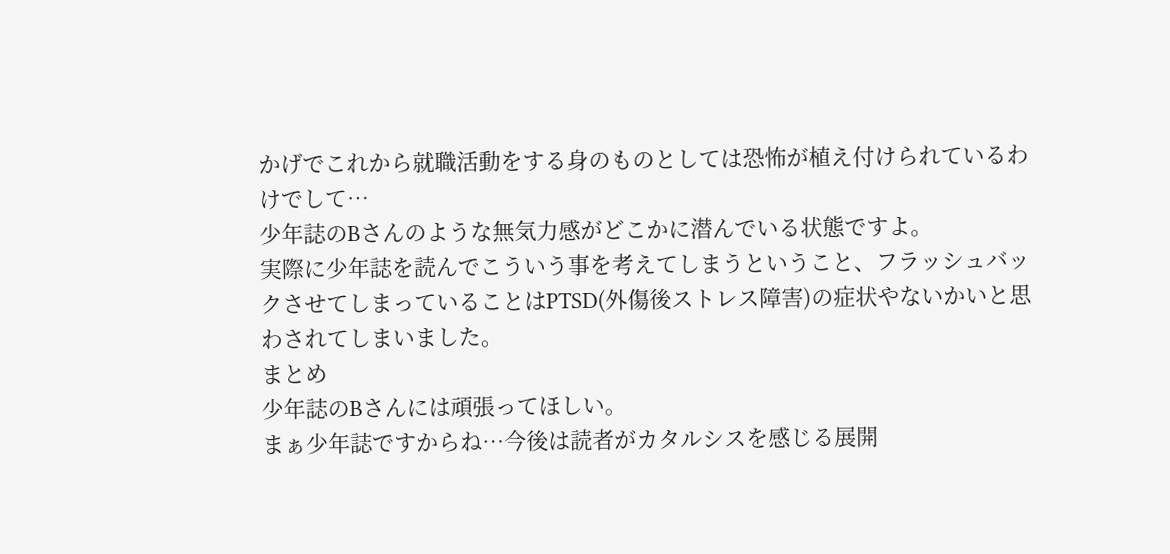かげでこれから就職活動をする身のものとしては恐怖が植え付けられているわけでして…
少年誌のBさんのような無気力感がどこかに潜んでいる状態ですよ。
実際に少年誌を読んでこういう事を考えてしまうということ、フラッシュバックさせてしまっていることはPTSD(外傷後ストレス障害)の症状やないかいと思わされてしまいました。
まとめ
少年誌のBさんには頑張ってほしい。
まぁ少年誌ですからね…今後は読者がカタルシスを感じる展開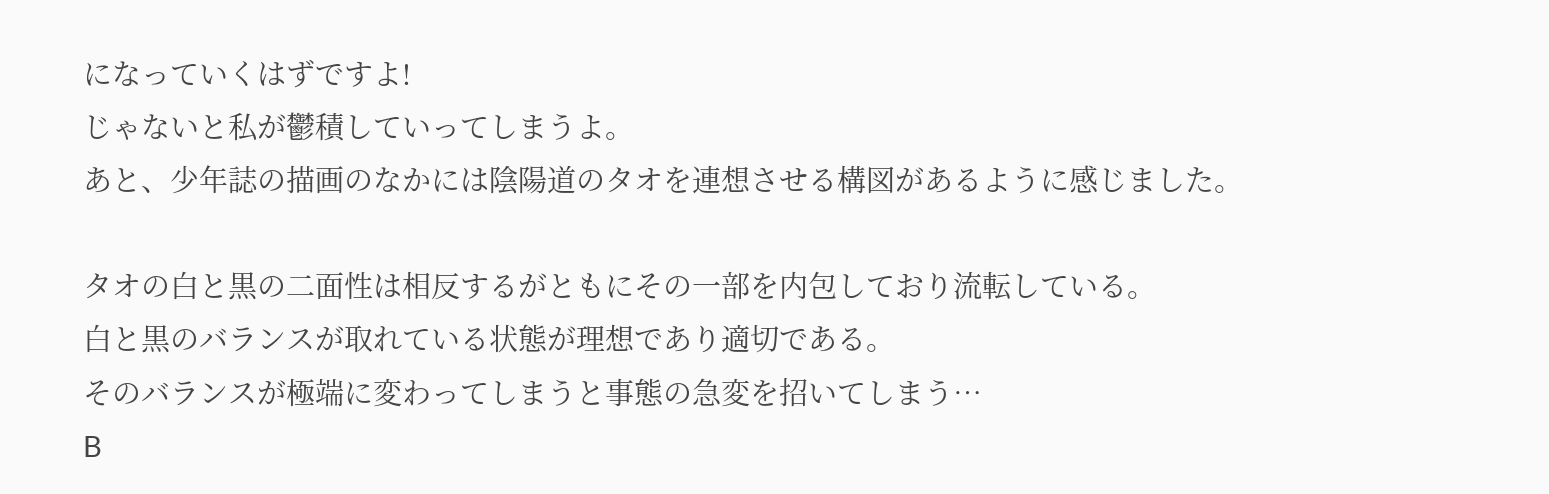になっていくはずですよ!
じゃないと私が鬱積していってしまうよ。
あと、少年誌の描画のなかには陰陽道のタオを連想させる構図があるように感じました。

タオの白と黒の二面性は相反するがともにその一部を内包しており流転している。
白と黒のバランスが取れている状態が理想であり適切である。
そのバランスが極端に変わってしまうと事態の急変を招いてしまう…
B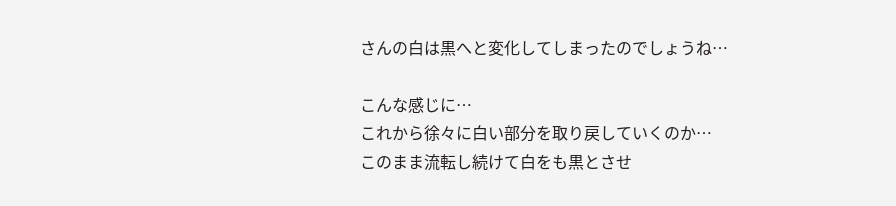さんの白は黒へと変化してしまったのでしょうね…

こんな感じに…
これから徐々に白い部分を取り戻していくのか…
このまま流転し続けて白をも黒とさせ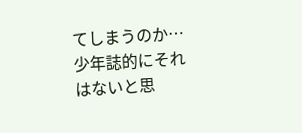てしまうのか…
少年誌的にそれはないと思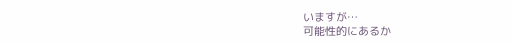いますが…
可能性的にあるか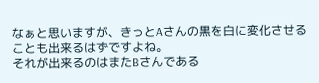なぁと思いますが、きっとAさんの黒を白に変化させることも出来るはずですよね。
それが出来るのはまたBさんである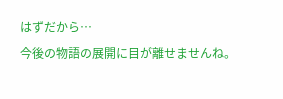はずだから…
今後の物語の展開に目が離せませんね。